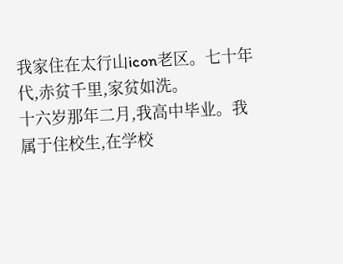我家住在太行山icon老区。七十年代,赤贫千里,家贫如洗。
十六岁那年二月,我高中毕业。我属于住校生,在学校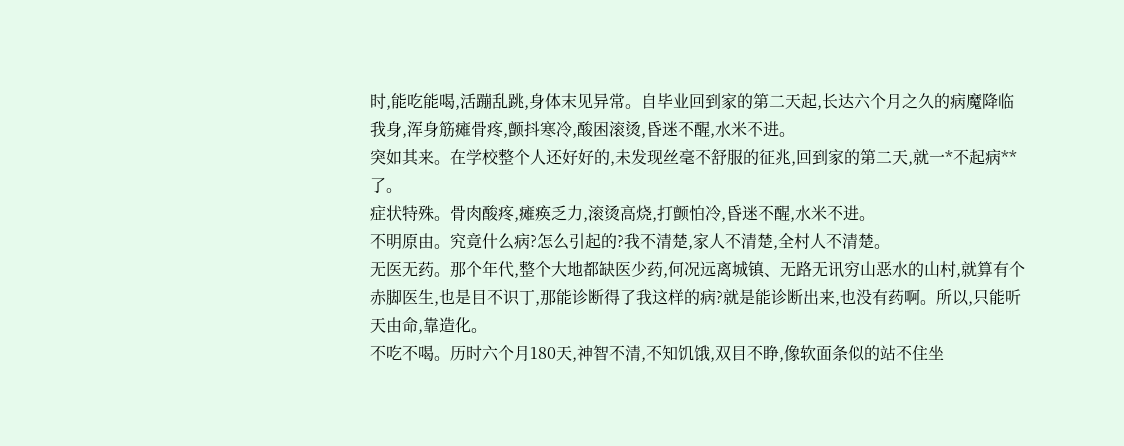时,能吃能喝,活蹦乱跳,身体末见异常。自毕业回到家的第二天起,长达六个月之久的病魔降临我身,浑身筋瘫骨疼,颤抖寒冷,酸困滚烫,昏迷不醒,水米不进。
突如其来。在学校整个人还好好的,未发现丝毫不舒服的征兆,回到家的第二天,就一*不起病**了。
症状特殊。骨肉酸疼,瘫痪乏力,滚烫高烧,打颤怕冷,昏迷不醒,水米不进。
不明原由。究竟什么病?怎么引起的?我不清楚,家人不清楚,全村人不清楚。
无医无药。那个年代,整个大地都缺医少药,何况远离城镇、无路无讯穷山恶水的山村,就算有个赤脚医生,也是目不识丁,那能诊断得了我这样的病?就是能诊断出来,也没有药啊。所以,只能听天由命,靠造化。
不吃不喝。历时六个月180天,神智不清,不知饥饿,双目不睁,像软面条似的站不住坐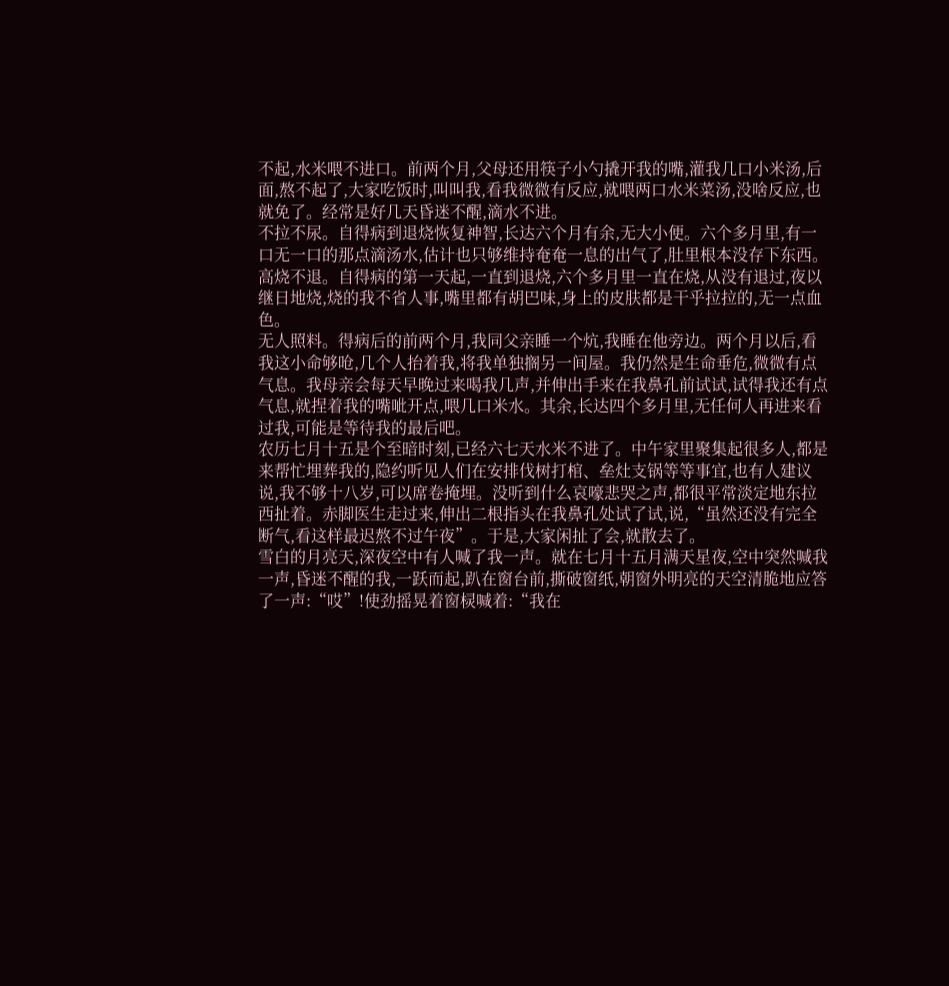不起,水米喂不进口。前两个月,父母还用筷子小勺撬开我的嘴,灌我几口小米汤,后面,熬不起了,大家吃饭时,叫叫我,看我微微有反应,就喂两口水米菜汤,没啥反应,也就免了。经常是好几天昏迷不醒,滴水不进。
不拉不尿。自得病到退烧恢复神智,长达六个月有余,无大小便。六个多月里,有一口无一口的那点滴汤水,估计也只够维持奄奄一息的出气了,肚里根本没存下东西。
高烧不退。自得病的第一天起,一直到退烧,六个多月里一直在烧,从没有退过,夜以继日地烧,烧的我不省人事,嘴里都有胡巴味,身上的皮肤都是干乎拉拉的,无一点血色。
无人照料。得病后的前两个月,我同父亲睡一个炕,我睡在他旁边。两个月以后,看我这小命够呛,几个人抬着我,将我单独搁另一间屋。我仍然是生命垂危,微微有点气息。我母亲会每天早晚过来喝我几声,并伸出手来在我鼻孔前试试,试得我还有点气息,就捏着我的嘴呲开点,喂几口米水。其余,长达四个多月里,无任何人再进来看过我,可能是等待我的最后吧。
农历七月十五是个至暗时刻,已经六七天水米不进了。中午家里聚集起很多人,都是来帮忙埋葬我的,隐约听见人们在安排伐树打棺、垒灶支锅等等事宜,也有人建议说,我不够十八岁,可以席卷掩埋。没听到什么哀嚎悲哭之声,都很平常淡定地东拉西扯着。赤脚医生走过来,伸出二根指头在我鼻孔处试了试,说,“虽然还没有完全断气,看这样最迟熬不过午夜”。于是,大家闲扯了会,就散去了。
雪白的月亮天,深夜空中有人喊了我一声。就在七月十五月满天星夜,空中突然喊我一声,昏迷不醒的我,一跃而起,趴在窗台前,撕破窗纸,朝窗外明亮的天空清脆地应答了一声:“哎”!使劲摇晃着窗棂喊着:“我在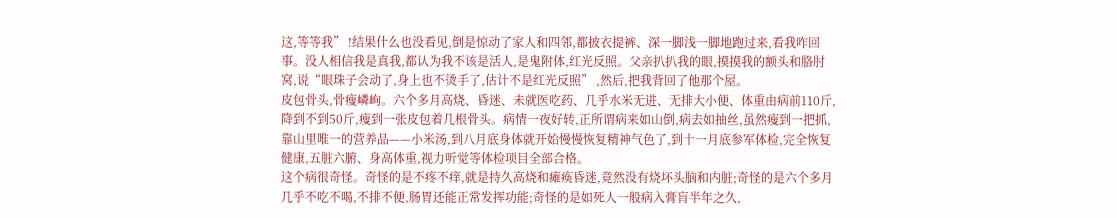这,等等我” !结果什么也没看见,倒是惊动了家人和四邻,都披衣提裤、深一脚浅一脚地跑过来,看我咋回事。没人相信我是真我,都认为我不该是活人,是鬼附体,红光反照。父亲扒扒我的眼,摸摸我的额头和胳肘窝,说“眼珠子会动了,身上也不烫手了,估计不是红光反照” ,然后,把我背回了他那个屋。
皮包骨头,骨瘦嶙峋。六个多月高烧、昏迷、未就医吃药、几乎水米无进、无排大小便、体重由病前110斤,降到不到50斤,瘦到一张皮包着几根骨头。病情一夜好转,正所谓病来如山倒,病去如抽丝,虽然瘦到一把抓,靠山里唯一的营养品——小米汤,到八月底身体就开始慢慢恢复精神气色了,到十一月底参军体检,完全恢复健康,五脏六腑、身高体重,视力听觉等体检项目全部合格。
这个病很奇怪。奇怪的是不疼不痒,就是持久高烧和瘫痪昏迷,竟然没有烧坏头脑和内脏;奇怪的是六个多月几乎不吃不喝,不排不便,肠胃还能正常发挥功能;奇怪的是如死人一般病入膏肓半年之久,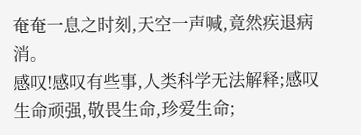奄奄一息之时刻,天空一声喊,竟然疾退病消。
感叹!感叹有些事,人类科学无法解释;感叹生命顽强,敬畏生命,珍爱生命;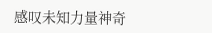感叹未知力量神奇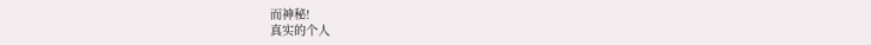而神秘!
真实的个人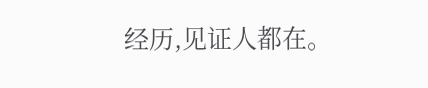经历,见证人都在。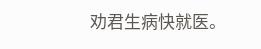劝君生病快就医。